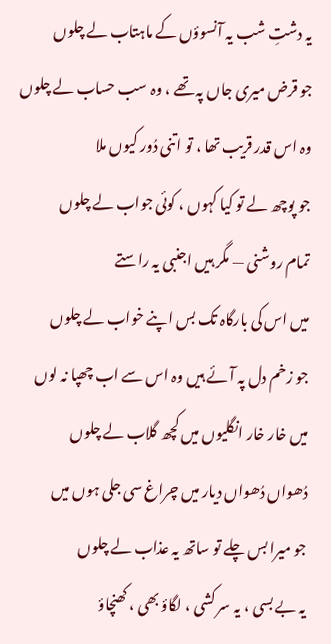یہ دشتِ شب یہ آنسوؤں کے ماہتاب لے چلوں
جو قرض میری جاں پہ تھے ، وہ سب حساب لے چلوں
وہ اس قدر قریب تھا ، تو اتنی دُور کیوں ملا
جو پوچھ لے تو کیا کہوں ، کوئی جواب لے چلوں
تمام روشنی — مگر ہیں اجنبی یہ راستے
میں اس کی بارگاہ تک بس اپنے خواب لے چلوں
جو زخم دل پہ آئے ہیں وہ اس سے اب چھپا نہ لوں
میں خار خار انگلیوں میں کچھ گلاب لے چلوں
دُھواں دُھواں دیار میں چراغ سی جلی ہوں میں
جو میرا بس چلے تو ساتھ یہ عذاب لے چلوں
یہ بے بسی ، یہ سر کشی ، لگاؤ بھی ، کھنچاؤ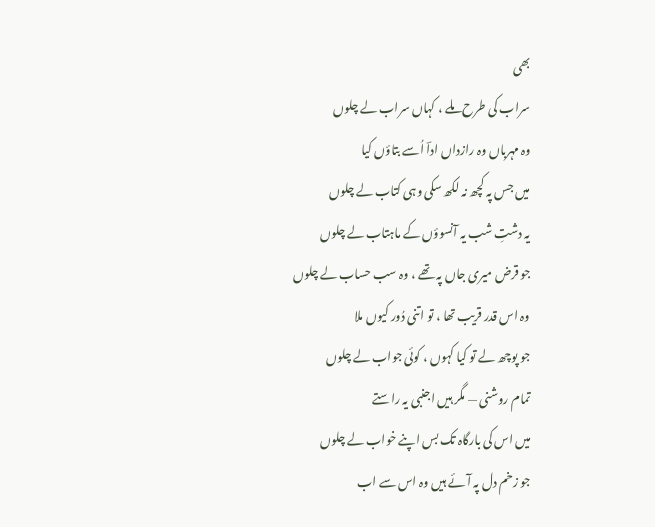بھی
سراب کی طرح ملے ، کہاں سراب لے چلوں
وہ مہرباں وہ رازداں اداؔ اُسے بتاؤں کیا
میں جس پہ کچھ نہ لکھ سکی وہی کتاب لے چلوں
یہ دشتِ شب یہ آنسوؤں کے ماہتاب لے چلوں
جو قرض میری جاں پہ تھے ، وہ سب حساب لے چلوں
وہ اس قدر قریب تھا ، تو اتنی دُور کیوں ملا
جو پوچھ لے تو کیا کہوں ، کوئی جواب لے چلوں
تمام روشنی — مگر ہیں اجنبی یہ راستے
میں اس کی بارگاہ تک بس اپنے خواب لے چلوں
جو زخم دل پہ آئے ہیں وہ اس سے اب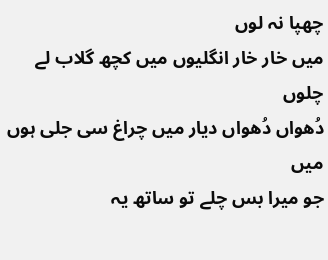چھپا نہ لوں
میں خار خار انگلیوں میں کچھ گلاب لے چلوں
دُھواں دُھواں دیار میں چراغ سی جلی ہوں میں
جو میرا بس چلے تو ساتھ یہ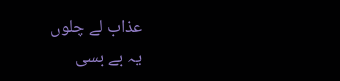عذاب لے چلوں
یہ بے بسی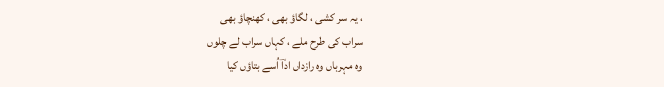، یہ سر کشی ، لگاؤ بھی ، کھنچاؤ بھی
سراب کی طرح ملے ، کہاں سراب لے چلوں
وہ مہرباں وہ رازداں اداؔ اُسے بتاؤں کیا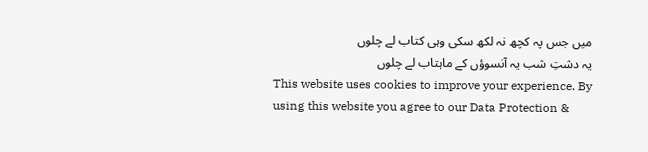میں جس پہ کچھ نہ لکھ سکی وہی کتاب لے چلوں
یہ دشتِ شب یہ آنسوؤں کے ماہتاب لے چلوں
This website uses cookies to improve your experience. By using this website you agree to our Data Protection &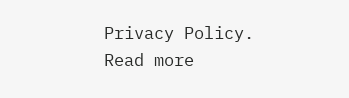Privacy Policy.
Read more